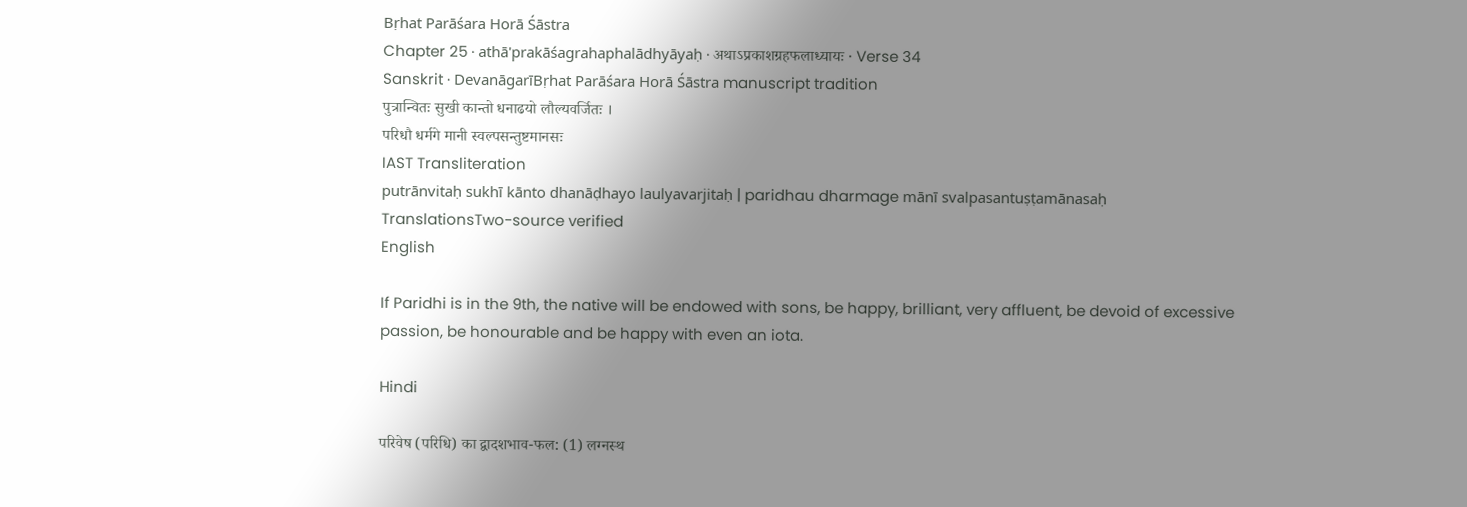Bṛhat Parāśara Horā Śāstra
Chapter 25 · athā'prakāśagrahaphalādhyāyaḥ · अथाऽप्रकाशग्रहफलाध्यायः · Verse 34
Sanskrit · DevanāgarīBṛhat Parāśara Horā Śāstra manuscript tradition
पुत्रान्वितः सुखी कान्तो धनाढयो लौल्यवर्जितः ।
परिधौ धर्मगे मानी स्वल्पसन्तुष्टमानसः
IAST Transliteration
putrānvitaḥ sukhī kānto dhanāḍhayo laulyavarjitaḥ | paridhau dharmage mānī svalpasantuṣṭamānasaḥ
TranslationsTwo-source verified
English

If Paridhi is in the 9th, the native will be endowed with sons, be happy, brilliant, very affluent, be devoid of excessive passion, be honourable and be happy with even an iota.

Hindi

परिवेष (परिधि) का द्वादशभाव-फल: (1) लग्नस्थ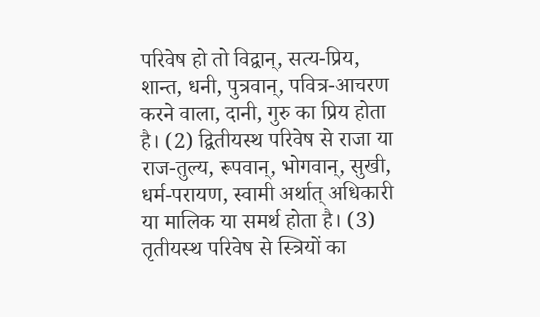परिवेष हो तो विद्वान्‌, सत्य-प्रिय, शान्त, धनी, पुत्रवान्‌, पवित्र-आचरण करने वाला, दानी, गुरु का प्रिय होता है। (2) द्वितीयस्थ परिवेष से राजा या राज-तुल्य, रूपवान्‌, भोगवान्‌, सुखी, धर्म-परायण, स्वामी अर्थात्‌ अधिकारी या मालिक या समर्थ होता है। (3) तृतीयस्थ परिवेष से स्त्रियों का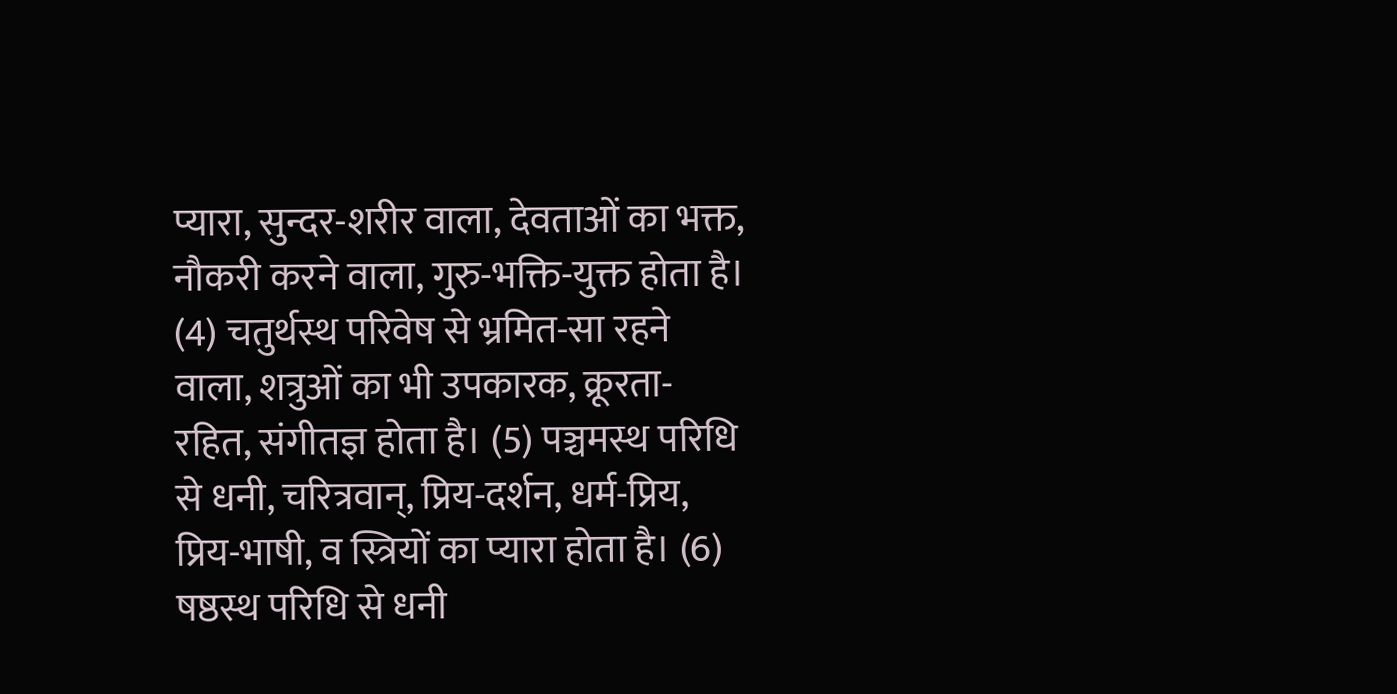प्यारा, सुन्दर-शरीर वाला, देवताओं का भक्त, नौकरी करने वाला, गुरु-भक्ति-युक्त होता है। (4) चतुर्थस्थ परिवेष से भ्रमित-सा रहने वाला, शत्रुओं का भी उपकारक, क्रूरता-रहित, संगीतज्ञ होता है। (5) पञ्चमस्थ परिधि से धनी, चरित्रवान्‌, प्रिय-दर्शन, धर्म-प्रिय, प्रिय-भाषी, व स्त्रियों का प्यारा होता है। (6) षष्ठस्थ परिधि से धनी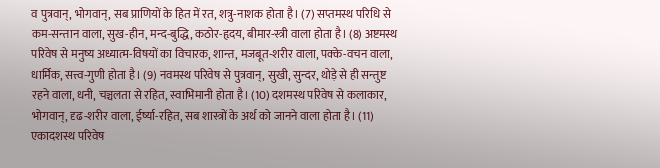व पुत्रवान्‌, भोगवान्‌, सब प्राणियों के हित में रत, शत्रु-नाशक होता है। (7) सप्तमस्थ परिधि से कम-सन्तान वाला, सुख-हीन, मन्द-बुद्धि, कठोर-हृदय, बीमार-स्त्री वाला होता है। (8) अष्टमस्थ परिवेष से मनुष्य अध्यात्म-विषयों का विचारक, शान्त, मजबूत-शरीर वाला, पक्के-वचन वाला, धार्मिक, सत्त्व-गुणी होता है। (9) नवमस्थ परिवेष से पुत्रवान्‌, सुखी, सुन्दर, थोड़े से ही सन्तुष्ट रहने वाला, धनी, चञ्चलता से रहित, स्वाभिमानी होता है। (10) दशमस्थ परिवेष से कलाकार, भोगवान्‌, दृढ-शरीर वाला, ईर्ष्या-रहित, सब शास्त्रों के अर्थ को जानने वाला होता है। (11) एकादशस्थ परिवेष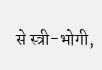से स्त्री-भोगी,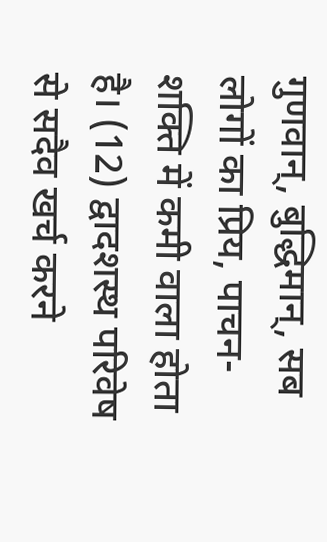गुणवान्‌, बुद्धिमान्‌, सब लोगों का प्रिय, पाचन-शक्ति में कमी वाला होता है। (12) द्वादशस्थ परिवेष से सदैव खर्च करने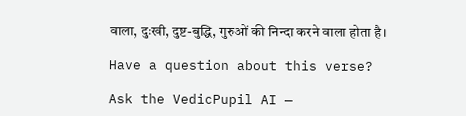वाला, दुःखी, दुष्ट-बुद्धि, गुरुओं की निन्दा करने वाला होता है।

Have a question about this verse?

Ask the VedicPupil AI —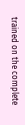trained on the complete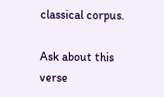classical corpus.

Ask about this verse